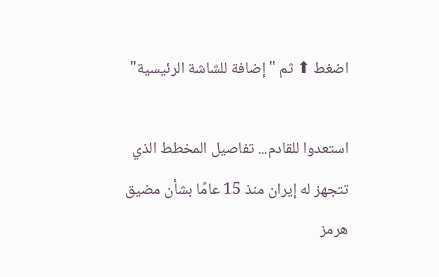اضغط ⬆ ثم "إضافة للشاشة الرئيسية"

استعدوا للقادم... تفاصيل المخطط الذي تتجهز له إيران منذ 15 عامًا بشأن مضيق هرمز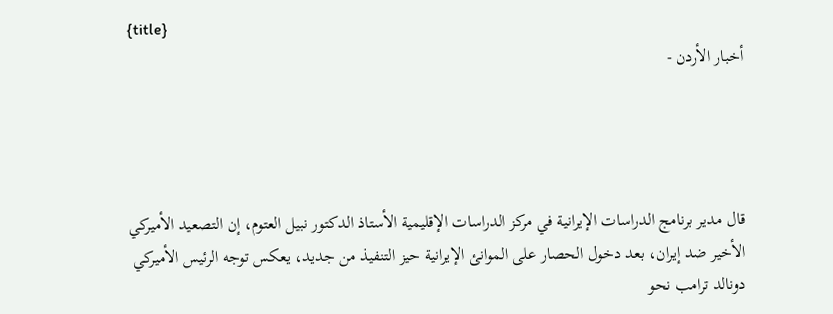{title}
أخبار الأردن -




قال مدير برنامج الدراسات الإيرانية في مركز الدراسات الإقليمية الأستاذ الدكتور نبيل العتوم، إن التصعيد الأميركي الأخير ضد إيران، بعد دخول الحصار على الموانئ الإيرانية حيز التنفيذ من جديد، يعكس توجه الرئيس الأميركي دونالد ترامب نحو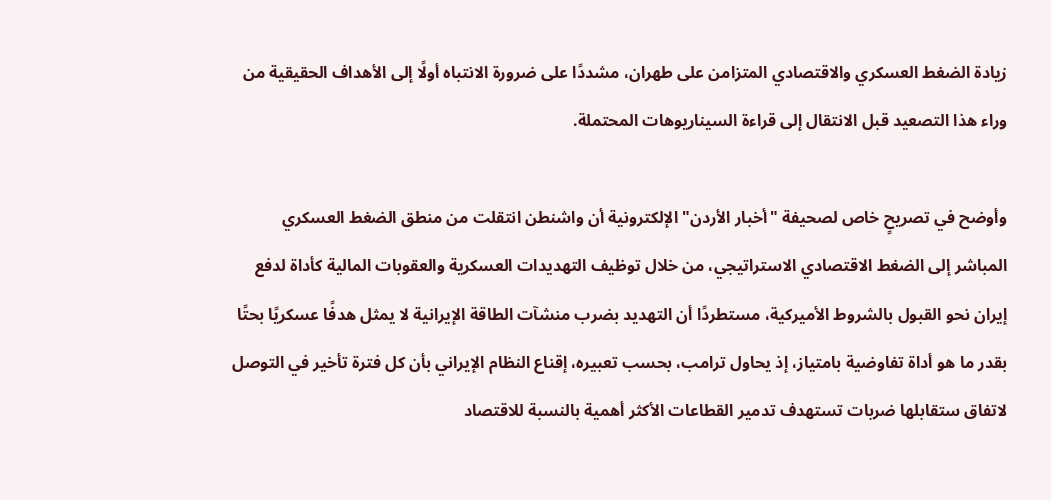زيادة الضغط العسكري والاقتصادي المتزامن على طهران، مشددًا على ضرورة الانتباه أولًا إلى الأهداف الحقيقية من وراء هذا التصعيد قبل الانتقال إلى قراءة السيناريوهات المحتملة.

وأوضح في تصريحٍ خاص لصحيفة "أخبار الأردن" الإلكترونية أن واشنطن انتقلت من منطق الضغط العسكري المباشر إلى الضغط الاقتصادي الاستراتيجي، من خلال توظيف التهديدات العسكرية والعقوبات المالية كأداة لدفع إيران نحو القبول بالشروط الأميركية، مستطردًا أن التهديد بضرب منشآت الطاقة الإيرانية لا يمثل هدفًا عسكريًا بحتًا بقدر ما هو أداة تفاوضية بامتياز، إذ يحاول ترامب، بحسب تعبيره، إقناع النظام الإيراني بأن كل فترة تأخير في التوصل لاتفاق ستقابلها ضربات تستهدف تدمير القطاعات الأكثر أهمية بالنسبة للاقتصاد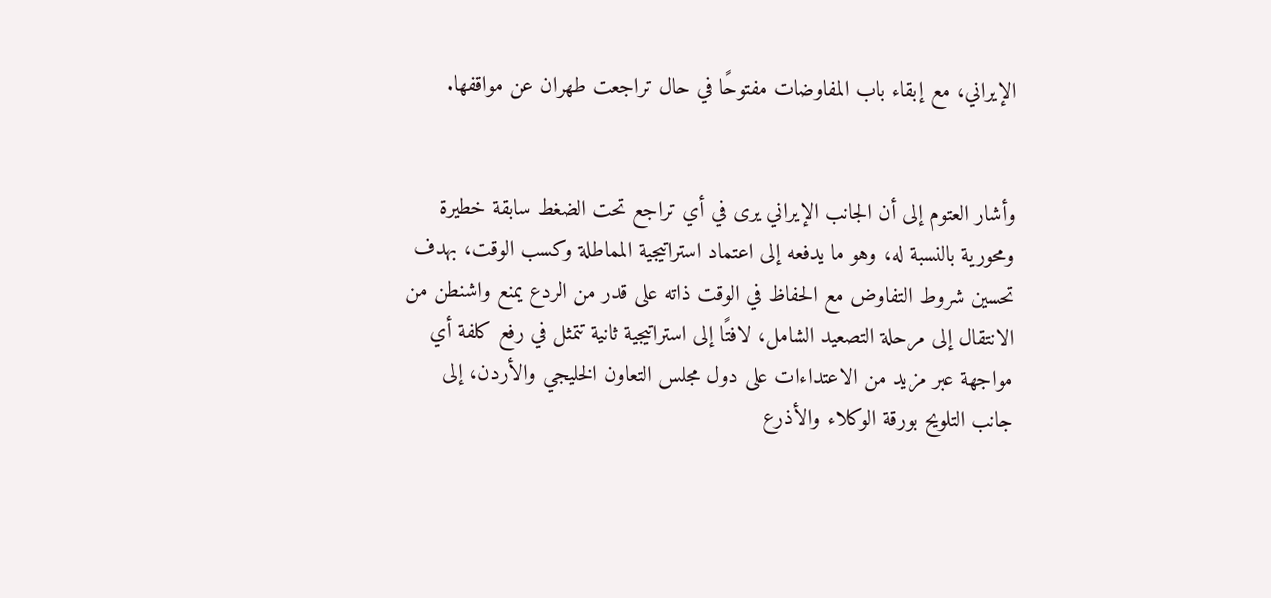الإيراني، مع إبقاء باب المفاوضات مفتوحًا في حال تراجعت طهران عن مواقفها.


وأشار العتوم إلى أن الجانب الإيراني يرى في أي تراجع تحت الضغط سابقة خطيرة ومحورية بالنسبة له، وهو ما يدفعه إلى اعتماد استراتيجية المماطلة وكسب الوقت، بهدف تحسين شروط التفاوض مع الحفاظ في الوقت ذاته على قدر من الردع يمنع واشنطن من الانتقال إلى مرحلة التصعيد الشامل، لافتًا إلى استراتيجية ثانية تتمثل في رفع كلفة أي مواجهة عبر مزيد من الاعتداءات على دول مجلس التعاون الخليجي والأردن، إلى جانب التلويح بورقة الوكلاء والأذرع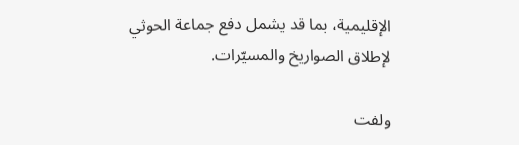الإقليمية، بما قد يشمل دفع جماعة الحوثي لإطلاق الصواريخ والمسيّرات.

ولفت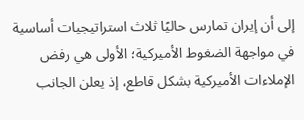إلى أن إيران تمارس حاليًا ثلاث استراتيجيات أساسية في مواجهة الضغوط الأميركية؛ الأولى هي رفض الإملاءات الأميركية بشكل قاطع، إذ يعلن الجانب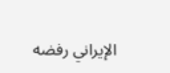الإيراني رفضه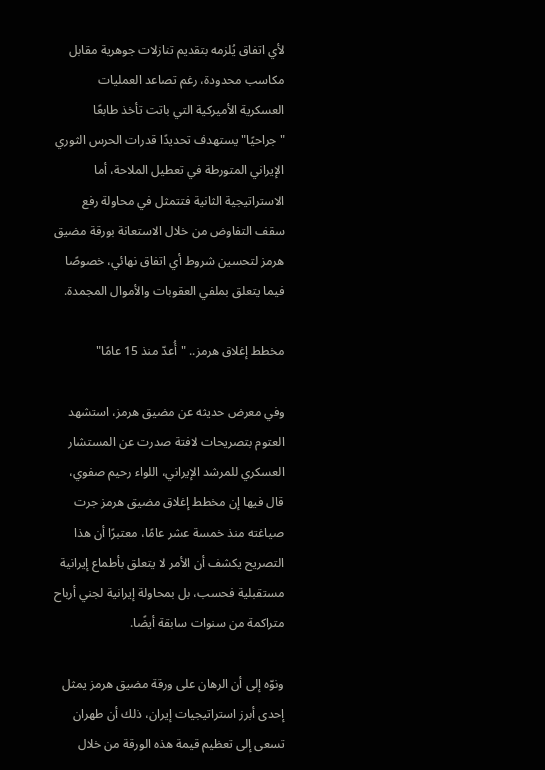لأي اتفاق يُلزمه بتقديم تنازلات جوهرية مقابل مكاسب محدودة، رغم تصاعد العمليات العسكرية الأميركية التي باتت تأخذ طابعًا "جراحيًا" يستهدف تحديدًا قدرات الحرس الثوري الإيراني المتورطة في تعطيل الملاحة، أما الاستراتيجية الثانية فتتمثل في محاولة رفع سقف التفاوض من خلال الاستعانة بورقة مضيق هرمز لتحسين شروط أي اتفاق نهائي، خصوصًا فيما يتعلق بملفي العقوبات والأموال المجمدة.

مخطط إغلاق هرمز.. "أُعدّ منذ 15 عامًا"

وفي معرض حديثه عن مضيق هرمز، استشهد العتوم بتصريحات لافتة صدرت عن المستشار العسكري للمرشد الإيراني، اللواء رحيم صفوي، قال فيها إن مخطط إغلاق مضيق هرمز جرت صياغته منذ خمسة عشر عامًا، معتبرًا أن هذا التصريح يكشف أن الأمر لا يتعلق بأطماع إيرانية مستقبلية فحسب، بل بمحاولة إيرانية لجني أرباح متراكمة من سنوات سابقة أيضًا.

ونوّه إلى أن الرهان على ورقة مضيق هرمز يمثل إحدى أبرز استراتيجيات إيران، ذلك أن طهران تسعى إلى تعظيم قيمة هذه الورقة من خلال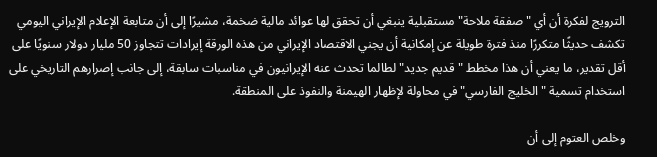الترويج لفكرة أن أي "صفقة ملاحة" مستقبلية ينبغي أن تحقق لها عوائد مالية ضخمة، مشيرًا إلى أن متابعة الإعلام الإيراني اليومي تكشف حديثًا متكررًا منذ فترة طويلة عن إمكانية أن يجني الاقتصاد الإيراني من هذه الورقة إيرادات تتجاوز 50 مليار دولار سنويًا على أقل تقدير، ما يعني أن هذا مخطط "قديم جديد" لطالما تحدث عنه الإيرانيون في مناسبات سابقة، إلى جانب إصرارهم التاريخي على استخدام تسمية "الخليج الفارسي" في محاولة لإظهار الهيمنة والنفوذ على المنطقة.

وخلص العتوم إلى أن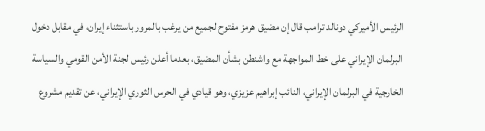الرئيس الأميركي دونالد ترامب قال إن مضيق هرمز مفتوح لجميع من يرغب بالمرور باستثناء إيران، في مقابل دخول البرلمان الإيراني على خط المواجهة مع واشنطن بشأن المضيق، بعدما أعلن رئيس لجنة الأمن القومي والسياسة الخارجية في البرلمان الإيراني، النائب إبراهيم عزيزي، وهو قيادي في الحرس الثوري الإيراني، عن تقديم مشروع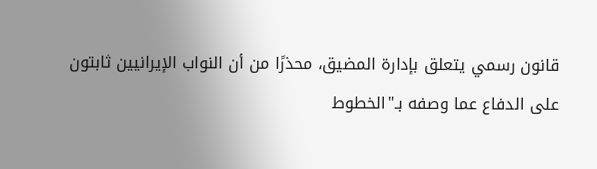قانون رسمي يتعلق بإدارة المضيق، محذرًا من أن النواب الإيرانيين ثابتون على الدفاع عما وصفه بـ"الخطوط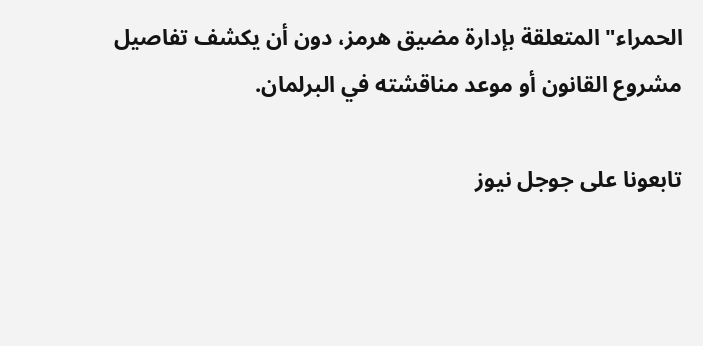الحمراء" المتعلقة بإدارة مضيق هرمز، دون أن يكشف تفاصيل مشروع القانون أو موعد مناقشته في البرلمان.

تابعونا على جوجل نيوز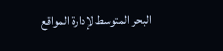البحر المتوسط لإدارة المواقع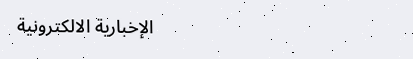الإخبارية الالكترونية